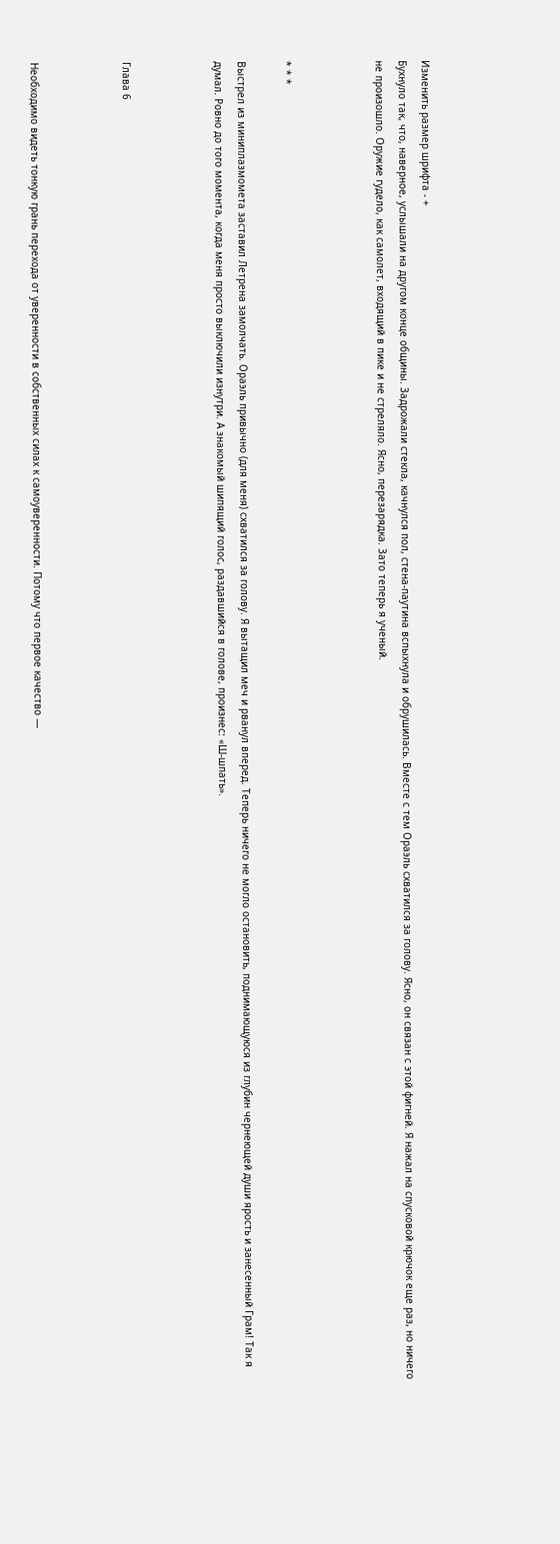Изменить размер шрифта - +
Бухнуло так, что, наверное, услышали на другом конце общины. Задрожали стекла, качнулся пол, стена-паутина вспыхнула и обрушилась. Вместе с тем Ораэль схватился за голову. Ясно, он связан с этой фигней. Я нажал на спусковой крючок еще раз, но ничего не произошло. Оружие гудело, как самолет, входящий в пике и не стреляло. Ясно, перезарядка. Зато теперь я ученый.



* * *

Выстрел из миниплазмомета заставил Летрена замолчать. Ораэль привычно (для меня) схватился за голову. Я вытащил меч и рванул вперед. Теперь ничего не могло остановить, поднимающуюся из глубин чернеющей души ярость и занесенный Грам! Так я думал. Ровно до того момента, когда меня просто выключили изнутри. А знакомый шипящий голос, раздавшийся в голове, произнес: «Ш-шпать».



Глава 6



Необходимо видеть тонкую грань перехода от уверенности в собственных силах к самоуверенности. Потому что первое качество —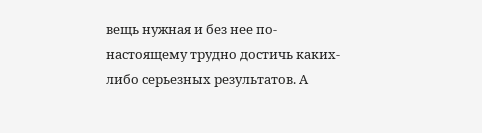вещь нужная и без нее по-настоящему трудно достичь каких-либо серьезных результатов. А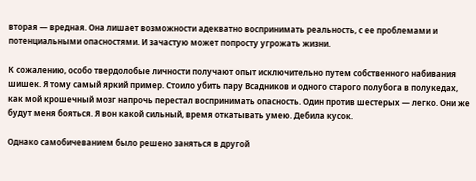вторая — вредная. Она лишает возможности адекватно воспринимать реальность, с ее проблемами и потенциальными опасностями. И зачастую может попросту угрожать жизни.

К сожалению, особо твердолобые личности получают опыт исключительно путем собственного набивания шишек. Я тому самый яркий пример. Стоило убить пару Всадников и одного старого полубога в полукедах, как мой крошечный мозг напрочь перестал воспринимать опасность. Один против шестерых — легко. Они же будут меня бояться. Я вон какой сильный, время откатывать умею. Дебила кусок.

Однако самобичеванием было решено заняться в другой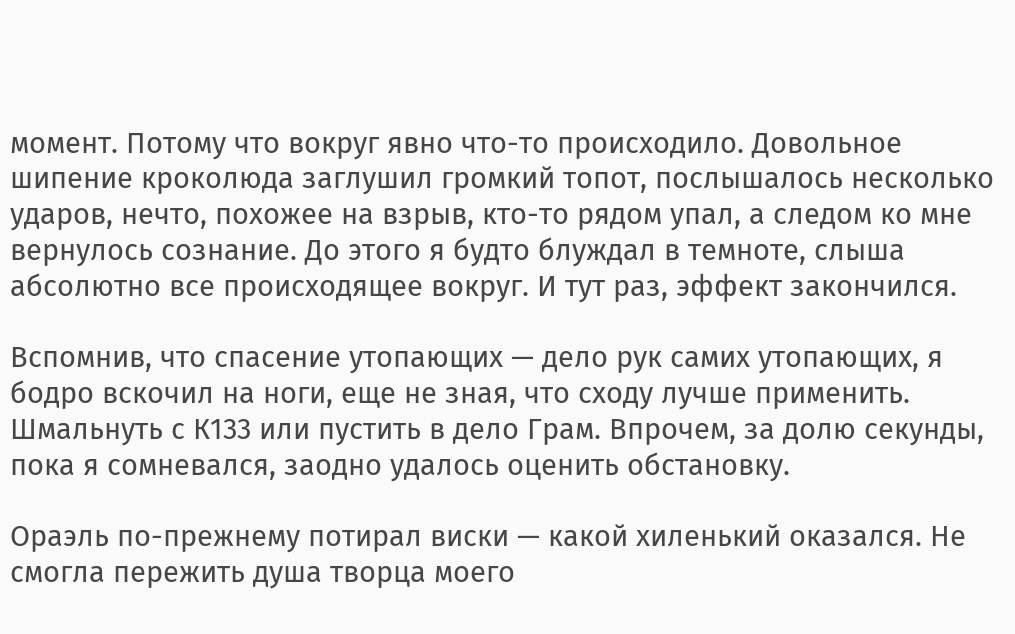момент. Потому что вокруг явно что-то происходило. Довольное шипение кроколюда заглушил громкий топот, послышалось несколько ударов, нечто, похожее на взрыв, кто-то рядом упал, а следом ко мне вернулось сознание. До этого я будто блуждал в темноте, слыша абсолютно все происходящее вокруг. И тут раз, эффект закончился.

Вспомнив, что спасение утопающих — дело рук самих утопающих, я бодро вскочил на ноги, еще не зная, что сходу лучше применить. Шмальнуть с К133 или пустить в дело Грам. Впрочем, за долю секунды, пока я сомневался, заодно удалось оценить обстановку.

Ораэль по-прежнему потирал виски — какой хиленький оказался. Не смогла пережить душа творца моего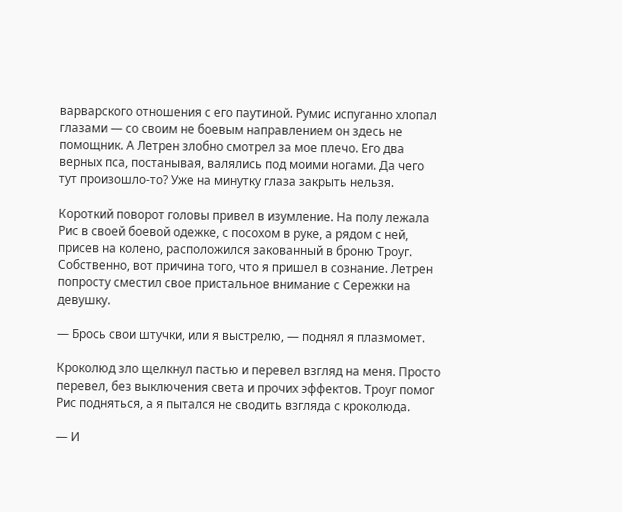варварского отношения с его паутиной. Румис испуганно хлопал глазами — со своим не боевым направлением он здесь не помощник. А Летрен злобно смотрел за мое плечо. Его два верных пса, постанывая, валялись под моими ногами. Да чего тут произошло-то? Уже на минутку глаза закрыть нельзя.

Короткий поворот головы привел в изумление. На полу лежала Рис в своей боевой одежке, с посохом в руке, а рядом с ней, присев на колено, расположился закованный в броню Троуг. Собственно, вот причина того, что я пришел в сознание. Летрен попросту сместил свое пристальное внимание с Сережки на девушку.

— Брось свои штучки, или я выстрелю, — поднял я плазмомет.

Кроколюд зло щелкнул пастью и перевел взгляд на меня. Просто перевел, без выключения света и прочих эффектов. Троуг помог Рис подняться, а я пытался не сводить взгляда с кроколюда.

— И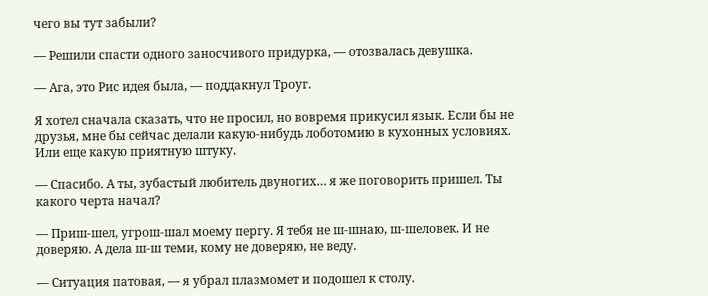чего вы тут забыли?

— Решили спасти одного заносчивого придурка, — отозвалась девушка.

— Ага, это Рис идея была, — поддакнул Троуг.

Я хотел сначала сказать, что не просил, но вовремя прикусил язык. Если бы не друзья, мне бы сейчас делали какую-нибудь лоботомию в кухонных условиях. Или еще какую приятную штуку.

— Спасибо. А ты, зубастый любитель двуногих… я же поговорить пришел. Ты какого черта начал?

— Приш-шел, угрош-шал моему пергу. Я тебя не ш-шнаю, ш-шеловек. И не доверяю. А дела ш-ш теми, кому не доверяю, не веду.

— Ситуация патовая, — я убрал плазмомет и подошел к столу.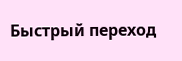Быстрый переход